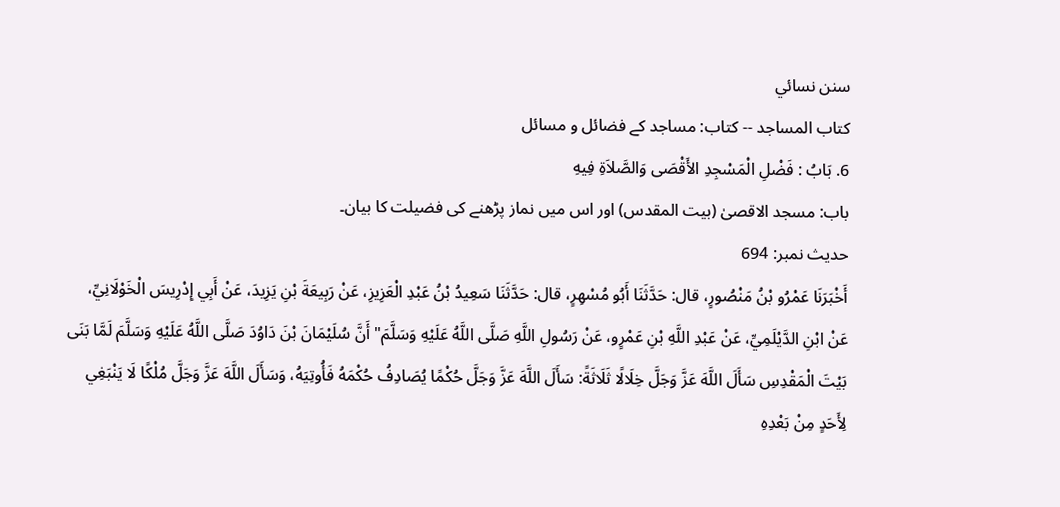سنن نسائي
كتاب المساجد -- کتاب: مساجد کے فضائل و مسائل
6. بَابُ : فَضْلِ الْمَسْجِدِ الأَقْصَى وَالصَّلاَةِ فِيهِ
باب: مسجد الاقصیٰ (بیت المقدس) اور اس میں نماز پڑھنے کی فضیلت کا بیان۔
حدیث نمبر: 694
أَخْبَرَنَا عَمْرُو بْنُ مَنْصُورٍ، قال: حَدَّثَنَا أَبُو مُسْهِرٍ، قال: حَدَّثَنَا سَعِيدُ بْنُ عَبْدِ الْعَزِيزِ، عَنْ رَبِيعَةَ بْنِ يَزِيدَ، عَنْ أَبِي إِدْرِيسَ الْخَوْلَانِيِّ، عَنْ ابْنِ الدَّيْلَمِيِّ، عَنْ عَبْدِ اللَّهِ بْنِ عَمْرٍو، عَنْ رَسُولِ اللَّهِ صَلَّى اللَّهُ عَلَيْهِ وَسَلَّمَ" أَنَّ سُلَيْمَانَ بْنَ دَاوُدَ صَلَّى اللَّهُ عَلَيْهِ وَسَلَّمَ لَمَّا بَنَى بَيْتَ الْمَقْدِسِ سَأَلَ اللَّهَ عَزَّ وَجَلَّ خِلَالًا ثَلَاثَةً: سَأَلَ اللَّهَ عَزَّ وَجَلَّ حُكْمًا يُصَادِفُ حُكْمَهُ فَأُوتِيَهُ، وَسَأَلَ اللَّهَ عَزَّ وَجَلَّ مُلْكًا لَا يَنْبَغِي لِأَحَدٍ مِنْ بَعْدِهِ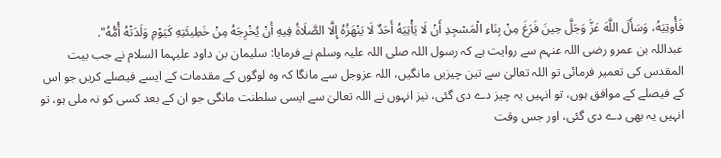فَأُوتِيَهُ، وَسَأَلَ اللَّهَ عَزَّ وَجَلَّ حِينَ فَرَغَ مِنْ بِنَاءِ الْمَسْجِدِ أَنْ لَا يَأْتِيَهُ أَحَدٌ لَا يَنْهَزُهُ إِلَّا الصَّلَاةُ فِيهِ أَنْ يُخْرِجَهُ مِنْ خَطِيئَتِهِ كَيَوْمِ وَلَدَتْهُ أُمُّهُ".
عبداللہ بن عمرو رضی اللہ عنہم سے روایت ہے کہ رسول اللہ صلی اللہ علیہ وسلم نے فرمایا: سلیمان بن داود علیہما السلام نے جب بیت المقدس کی تعمیر فرمائی تو اللہ تعالیٰ سے تین چیزیں مانگیں، اللہ عزوجل سے مانگا کہ وہ لوگوں کے مقدمات کے ایسے فیصلے کریں جو اس کے فیصلے کے موافق ہوں، تو انہیں یہ چیز دے دی گئی، نیز انہوں نے اللہ تعالیٰ سے ایسی سلطنت مانگی جو ان کے بعد کسی کو نہ ملی ہو، تو انہیں یہ بھی دے دی گئی، اور جس وقت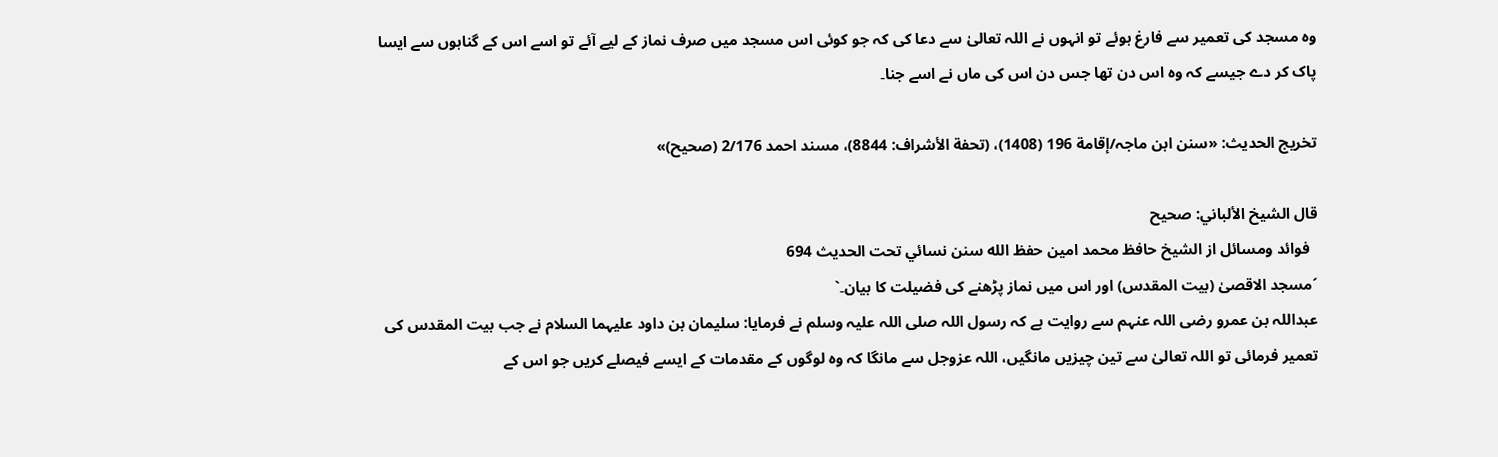وہ مسجد کی تعمیر سے فارغ ہوئے تو انہوں نے اللہ تعالیٰ سے دعا کی کہ جو کوئی اس مسجد میں صرف نماز کے لیے آئے تو اسے اس کے گناہوں سے ایسا پاک کر دے جیسے کہ وہ اس دن تھا جس دن اس کی ماں نے اسے جنا۔

تخریج الحدیث: «سنن ابن ماجہ/إقامة 196 (1408)، (تحفة الأشراف: 8844)، مسند احمد 2/176 (صحیح)»

قال الشيخ الألباني: صحيح
  فوائد ومسائل از الشيخ حافظ محمد امين حفظ الله سنن نسائي تحت الحديث 694
´مسجد الاقصیٰ (بیت المقدس) اور اس میں نماز پڑھنے کی فضیلت کا بیان۔`
عبداللہ بن عمرو رضی اللہ عنہم سے روایت ہے کہ رسول اللہ صلی اللہ علیہ وسلم نے فرمایا: سلیمان بن داود علیہما السلام نے جب بیت المقدس کی تعمیر فرمائی تو اللہ تعالیٰ سے تین چیزیں مانگیں، اللہ عزوجل سے مانگا کہ وہ لوگوں کے مقدمات کے ایسے فیصلے کریں جو اس کے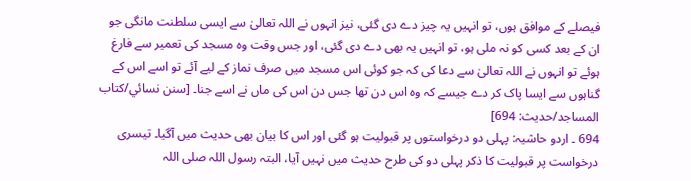فیصلے کے موافق ہوں، تو انہیں یہ چیز دے دی گئی، نیز انہوں نے اللہ تعالیٰ سے ایسی سلطنت مانگی جو ان کے بعد کسی کو نہ ملی ہو، تو انہیں یہ بھی دے دی گئی، اور جس وقت وہ مسجد کی تعمیر سے فارغ ہوئے تو انہوں نے اللہ تعالیٰ سے دعا کی کہ جو کوئی اس مسجد میں صرف نماز کے لیے آئے تو اسے اس کے گناہوں سے ایسا پاک کر دے جیسے کہ وہ اس دن تھا جس دن اس کی ماں نے اسے جنا۔ [سنن نسائي/كتاب المساجد/حدیث: 694]
694 ۔ اردو حاشیہ: پہلی دو درخواستوں پر قبولیت ہو گئی اور اس کا بیان بھی حدیث میں آگیا۔ تیسری درخواست پر قبولیت کا ذکر پہلی دو کی طرح حدیث میں نہیں آیا، البتہ رسول اللہ صلی اللہ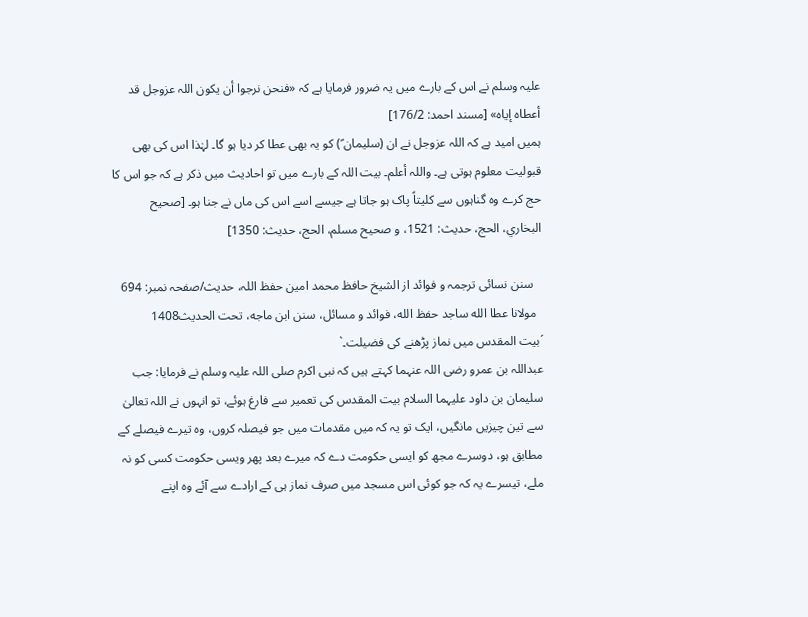علیہ وسلم نے اس کے بارے میں یہ ضرور فرمایا ہے کہ «فنحن نرجوا أن یکون اللہ عزوجل قد أعطاہ إیاہ» [مسند احمد: 176/2]
ہمیں امید ہے کہ اللہ عزوجل نے ان (سلیمان ؑ) کو یہ بھی عطا کر دیا ہو گا۔ لہٰذا اس کی بھی قبولیت معلوم ہوتی ہے۔ واللہ أعلم۔ بیت اللہ کے بارے میں تو احادیث میں ذکر ہے کہ جو اس کا حج کرے وہ گناہوں سے کلیتاً پاک ہو جاتا ہے جیسے اسے اس کی ماں نے جنا ہو۔ [صحیح البخاري، الحج، حدیث: 1521، و صحیح مسلم، الحج، حدیث: 1350]

   سنن نسائی ترجمہ و فوائد از الشیخ حافظ محمد امین حفظ اللہ، حدیث/صفحہ نمبر: 694
  مولانا عطا الله ساجد حفظ الله، فوائد و مسائل، سنن ابن ماجه، تحت الحديث1408
´بیت المقدس میں نماز پڑھنے کی فضیلت۔`
عبداللہ بن عمرو رضی اللہ عنہما کہتے ہیں کہ نبی اکرم صلی اللہ علیہ وسلم نے فرمایا: جب سلیمان بن داود علیہما السلام بیت المقدس کی تعمیر سے فارغ ہوئے، تو انہوں نے اللہ تعالیٰ سے تین چیزیں مانگیں، ایک تو یہ کہ میں مقدمات میں جو فیصلہ کروں، وہ تیرے فیصلے کے مطابق ہو، دوسرے مجھ کو ایسی حکومت دے کہ میرے بعد پھر ویسی حکومت کسی کو نہ ملے، تیسرے یہ کہ جو کوئی اس مسجد میں صرف نماز ہی کے ارادے سے آئے وہ اپنے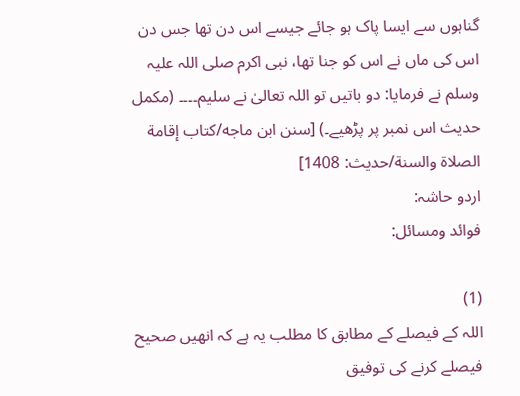گناہوں سے ایسا پاک ہو جائے جیسے اس دن تھا جس دن اس کی ماں نے اس کو جنا تھا، نبی اکرم صلی اللہ علیہ وسلم نے فرمایا: دو باتیں تو اللہ تعالیٰ نے سلیم۔۔۔۔ (مکمل حدیث اس نمبر پر پڑھیے۔) [سنن ابن ماجه/كتاب إقامة الصلاة والسنة/حدیث: 1408]
اردو حاشہ:
فوائد ومسائل:

(1)
اللہ کے فیصلے کے مطابق کا مطلب یہ ہے کہ انھیں صحیح فیصلے کرنے کی توفیق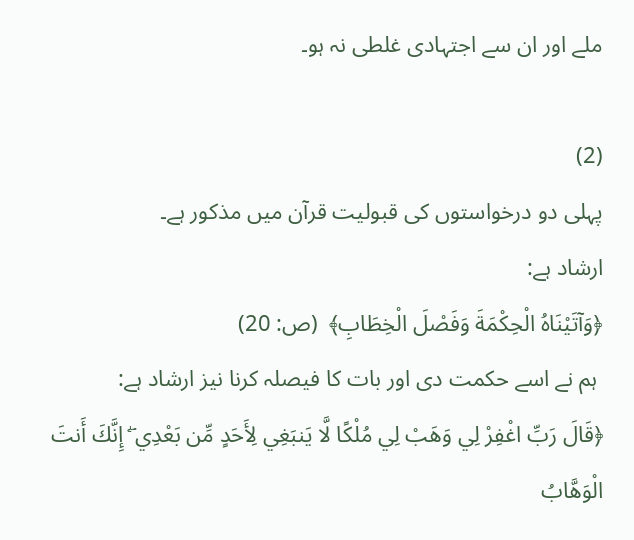ملے اور ان سے اجتہادی غلطی نہ ہو۔

(2)
پہلی دو درخواستوں کی قبولیت قرآن میں مذکور ہے۔
ارشاد ہے:
﴿وَآتَيْنَاهُ الْحِكْمَةَ وَفَصْلَ الْخِطَابِ﴾  (ص: 20)
 ہم نے اسے حکمت دی اور بات کا فیصلہ کرنا نیز ارشاد ہے:
﴿قَالَ رَبِّ اغْفِرْ لِي وَهَبْ لِي مُلْكًا لَّا يَنبَغِي لِأَحَدٍ مِّن بَعْدِي ۖ إِنَّكَ أَنتَ الْوَهَّابُ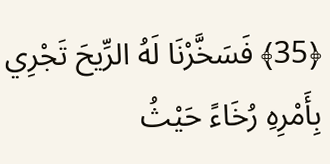﴿35﴾ فَسَخَّرْنَا لَهُ الرِّيحَ تَجْرِي بِأَمْرِهِ رُخَاءً حَيْثُ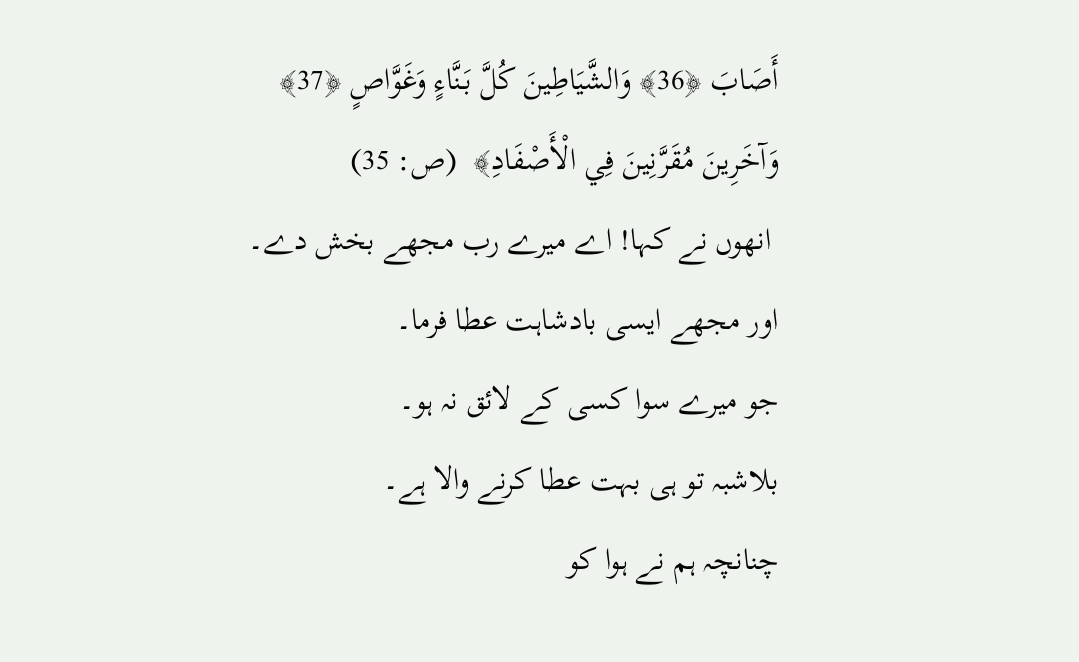أَصَابَ ﴿36﴾ وَالشَّيَاطِينَ كُلَّ بَنَّاءٍ وَغَوَّاصٍ ﴿37﴾ وَآخَرِينَ مُقَرَّنِينَ فِي الْأَصْفَادِ﴾  (ص: 35)
 انھوں نے کہا! اے میرے رب مجھے بخش دے۔
اور مجھے ایسی بادشاہت عطا فرما۔
جو میرے سوا کسی کے لائق نہ ہو۔
بلاشبہ تو ہی بہت عطا کرنے والا ہے۔
چنانچہ ہم نے ہوا کو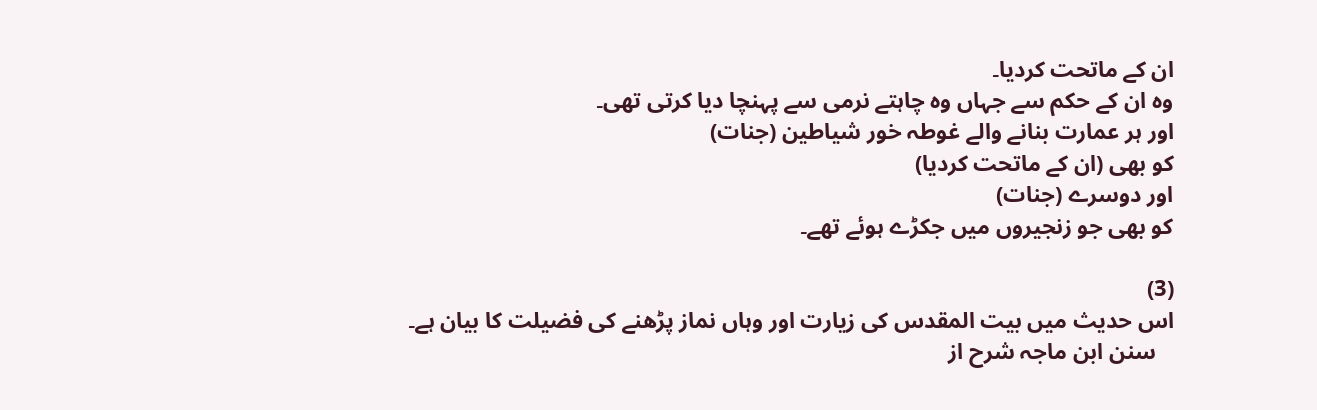ان کے ماتحت کردیا۔
وہ ان کے حکم سے جہاں وہ چاہتے نرمی سے پہنچا دیا کرتی تھی۔
اور ہر عمارت بنانے والے غوطہ خور شیاطین (جنات)
کو بھی (ان کے ماتحت کردیا)
اور دوسرے (جنات)
کو بھی جو زنجیروں میں جکڑے ہوئے تھے۔

(3)
اس حدیث میں بیت المقدس کی زیارت اور وہاں نماز پڑھنے کی فضیلت کا بیان ہے۔
   سنن ابن ماجہ شرح از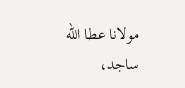مولانا عطا الله ساجد،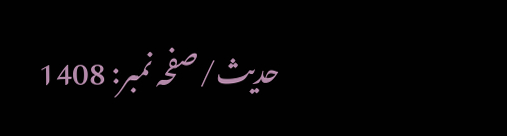حدیث/صفحہ نمبر: 1408